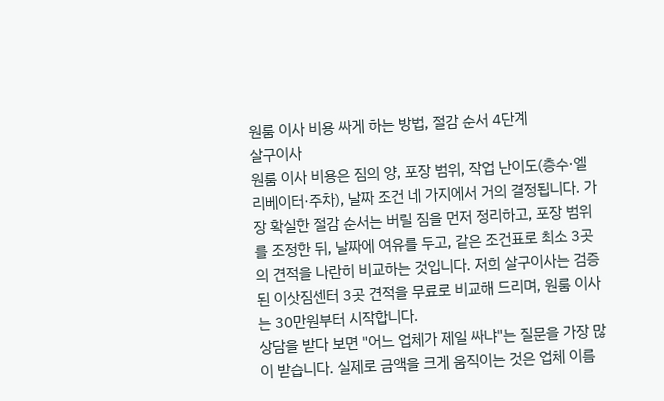원룸 이사 비용 싸게 하는 방법, 절감 순서 4단계
살구이사
원룸 이사 비용은 짐의 양, 포장 범위, 작업 난이도(층수·엘리베이터·주차), 날짜 조건 네 가지에서 거의 결정됩니다. 가장 확실한 절감 순서는 버릴 짐을 먼저 정리하고, 포장 범위를 조정한 뒤, 날짜에 여유를 두고, 같은 조건표로 최소 3곳의 견적을 나란히 비교하는 것입니다. 저희 살구이사는 검증된 이삿짐센터 3곳 견적을 무료로 비교해 드리며, 원룸 이사는 30만원부터 시작합니다.
상담을 받다 보면 "어느 업체가 제일 싸냐"는 질문을 가장 많이 받습니다. 실제로 금액을 크게 움직이는 것은 업체 이름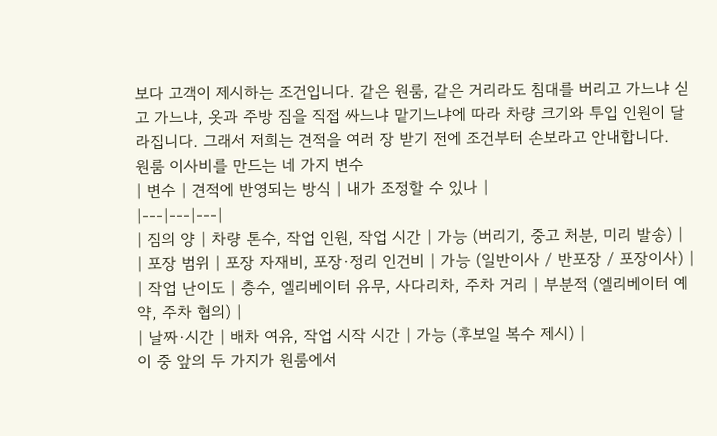보다 고객이 제시하는 조건입니다. 같은 원룸, 같은 거리라도 침대를 버리고 가느냐 싣고 가느냐, 옷과 주방 짐을 직접 싸느냐 맡기느냐에 따라 차량 크기와 투입 인원이 달라집니다. 그래서 저희는 견적을 여러 장 받기 전에 조건부터 손보라고 안내합니다.
원룸 이사비를 만드는 네 가지 변수
| 변수 | 견적에 반영되는 방식 | 내가 조정할 수 있나 |
|---|---|---|
| 짐의 양 | 차량 톤수, 작업 인원, 작업 시간 | 가능 (버리기, 중고 처분, 미리 발송) |
| 포장 범위 | 포장 자재비, 포장·정리 인건비 | 가능 (일반이사 / 반포장 / 포장이사) |
| 작업 난이도 | 층수, 엘리베이터 유무, 사다리차, 주차 거리 | 부분적 (엘리베이터 예약, 주차 협의) |
| 날짜·시간 | 배차 여유, 작업 시작 시간 | 가능 (후보일 복수 제시) |
이 중 앞의 두 가지가 원룸에서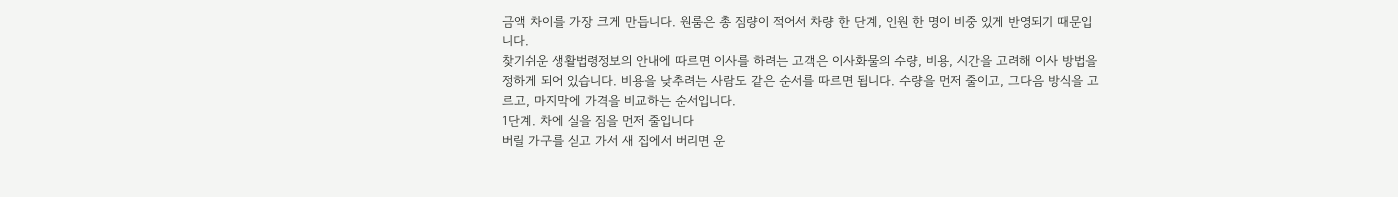금액 차이를 가장 크게 만듭니다. 원룸은 총 짐량이 적어서 차량 한 단계, 인원 한 명이 비중 있게 반영되기 때문입니다.
찾기쉬운 생활법령정보의 안내에 따르면 이사를 하려는 고객은 이사화물의 수량, 비용, 시간을 고려해 이사 방법을 정하게 되어 있습니다. 비용을 낮추려는 사람도 같은 순서를 따르면 됩니다. 수량을 먼저 줄이고, 그다음 방식을 고르고, 마지막에 가격을 비교하는 순서입니다.
1단계. 차에 실을 짐을 먼저 줄입니다
버릴 가구를 싣고 가서 새 집에서 버리면 운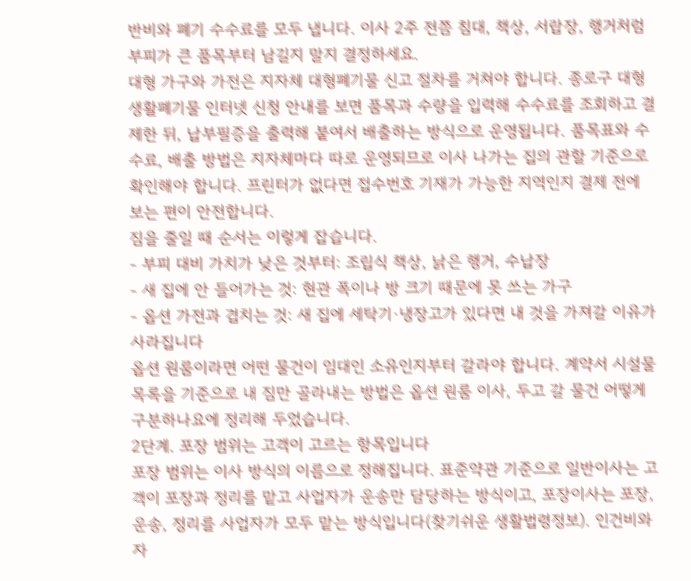반비와 폐기 수수료를 모두 냅니다. 이사 2주 전쯤 침대, 책상, 서랍장, 행거처럼 부피가 큰 품목부터 남길지 말지 결정하세요.
대형 가구와 가전은 지자체 대형폐기물 신고 절차를 거쳐야 합니다. 종로구 대형생활폐기물 인터넷 신청 안내를 보면 품목과 수량을 입력해 수수료를 조회하고 결제한 뒤, 납부필증을 출력해 붙여서 배출하는 방식으로 운영됩니다. 품목표와 수수료, 배출 방법은 지자체마다 따로 운영되므로 이사 나가는 집의 관할 기준으로 확인해야 합니다. 프린터가 없다면 접수번호 기재가 가능한 지역인지 결제 전에 보는 편이 안전합니다.
짐을 줄일 때 순서는 이렇게 잡습니다.
- 부피 대비 가치가 낮은 것부터: 조립식 책상, 낡은 행거, 수납장
- 새 집에 안 들어가는 것: 현관 폭이나 방 크기 때문에 못 쓰는 가구
- 옵션 가전과 겹치는 것: 새 집에 세탁기·냉장고가 있다면 내 것을 가져갈 이유가 사라집니다
옵션 원룸이라면 어떤 물건이 임대인 소유인지부터 갈라야 합니다. 계약서 시설물 목록을 기준으로 내 짐만 골라내는 방법은 옵션 원룸 이사, 두고 갈 물건 어떻게 구분하나요에 정리해 두었습니다.
2단계. 포장 범위는 고객이 고르는 항목입니다
포장 범위는 이사 방식의 이름으로 정해집니다. 표준약관 기준으로 일반이사는 고객이 포장과 정리를 맡고 사업자가 운송만 담당하는 방식이고, 포장이사는 포장, 운송, 정리를 사업자가 모두 맡는 방식입니다(찾기쉬운 생활법령정보). 인건비와 자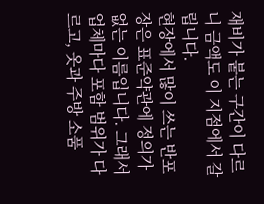재비가 붙는 구간이 다르니 금액도 이 지점에서 갈립니다.
현장에서 많이 쓰는 반포장은 표준약관에 정의가 없는 이름입니다. 그래서 업체마다 포함 범위가 다르고, 옷과 주방 소품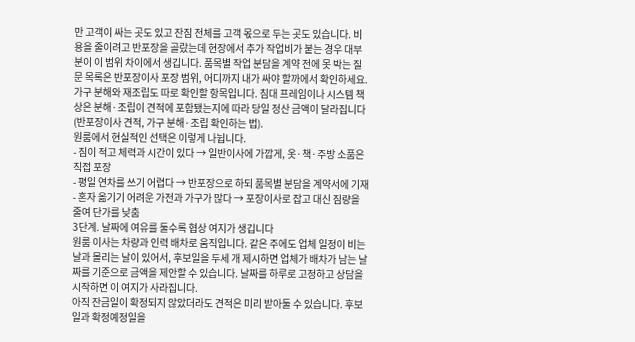만 고객이 싸는 곳도 있고 잔짐 전체를 고객 몫으로 두는 곳도 있습니다. 비용을 줄이려고 반포장을 골랐는데 현장에서 추가 작업비가 붙는 경우 대부분이 이 범위 차이에서 생깁니다. 품목별 작업 분담을 계약 전에 못 박는 질문 목록은 반포장이사 포장 범위, 어디까지 내가 싸야 할까에서 확인하세요.
가구 분해와 재조립도 따로 확인할 항목입니다. 침대 프레임이나 시스템 책상은 분해·조립이 견적에 포함됐는지에 따라 당일 정산 금액이 달라집니다(반포장이사 견적, 가구 분해·조립 확인하는 법).
원룸에서 현실적인 선택은 이렇게 나뉩니다.
- 짐이 적고 체력과 시간이 있다 → 일반이사에 가깝게, 옷·책·주방 소품은 직접 포장
- 평일 연차를 쓰기 어렵다 → 반포장으로 하되 품목별 분담을 계약서에 기재
- 혼자 옮기기 어려운 가전과 가구가 많다 → 포장이사로 잡고 대신 짐량을 줄여 단가를 낮춤
3단계. 날짜에 여유를 둘수록 협상 여지가 생깁니다
원룸 이사는 차량과 인력 배차로 움직입니다. 같은 주에도 업체 일정이 비는 날과 몰리는 날이 있어서, 후보일을 두세 개 제시하면 업체가 배차가 남는 날짜를 기준으로 금액을 제안할 수 있습니다. 날짜를 하루로 고정하고 상담을 시작하면 이 여지가 사라집니다.
아직 잔금일이 확정되지 않았더라도 견적은 미리 받아둘 수 있습니다. 후보일과 확정예정일을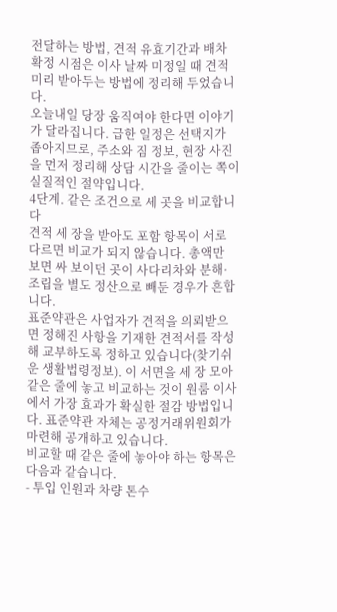전달하는 방법, 견적 유효기간과 배차 확정 시점은 이사 날짜 미정일 때 견적 미리 받아두는 방법에 정리해 두었습니다.
오늘내일 당장 움직여야 한다면 이야기가 달라집니다. 급한 일정은 선택지가 좁아지므로, 주소와 짐 정보, 현장 사진을 먼저 정리해 상담 시간을 줄이는 쪽이 실질적인 절약입니다.
4단계. 같은 조건으로 세 곳을 비교합니다
견적 세 장을 받아도 포함 항목이 서로 다르면 비교가 되지 않습니다. 총액만 보면 싸 보이던 곳이 사다리차와 분해·조립을 별도 정산으로 빼둔 경우가 흔합니다.
표준약관은 사업자가 견적을 의뢰받으면 정해진 사항을 기재한 견적서를 작성해 교부하도록 정하고 있습니다(찾기쉬운 생활법령정보). 이 서면을 세 장 모아 같은 줄에 놓고 비교하는 것이 원룸 이사에서 가장 효과가 확실한 절감 방법입니다. 표준약관 자체는 공정거래위원회가 마련해 공개하고 있습니다.
비교할 때 같은 줄에 놓아야 하는 항목은 다음과 같습니다.
- 투입 인원과 차량 톤수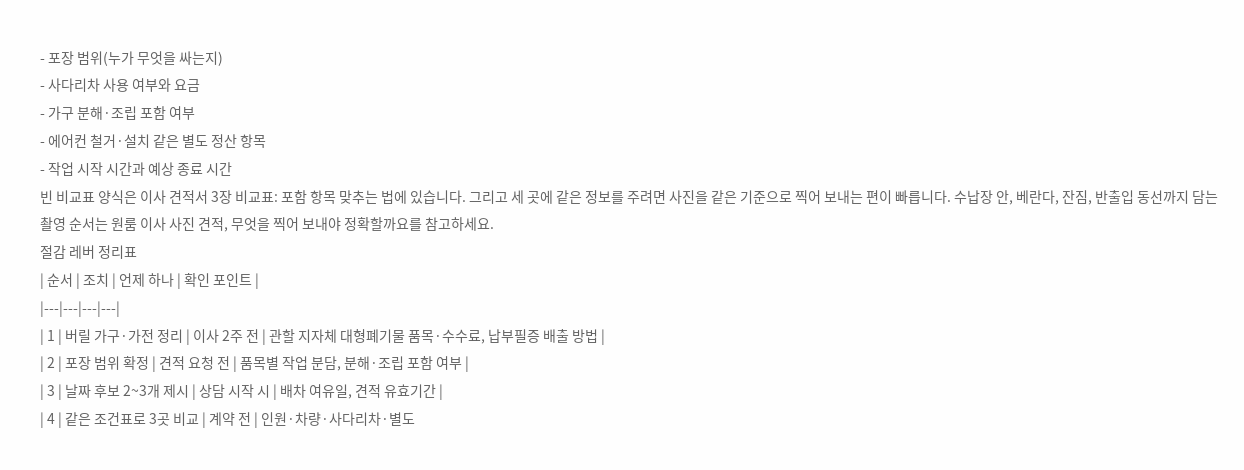- 포장 범위(누가 무엇을 싸는지)
- 사다리차 사용 여부와 요금
- 가구 분해·조립 포함 여부
- 에어컨 철거·설치 같은 별도 정산 항목
- 작업 시작 시간과 예상 종료 시간
빈 비교표 양식은 이사 견적서 3장 비교표: 포함 항목 맞추는 법에 있습니다. 그리고 세 곳에 같은 정보를 주려면 사진을 같은 기준으로 찍어 보내는 편이 빠릅니다. 수납장 안, 베란다, 잔짐, 반출입 동선까지 담는 촬영 순서는 원룸 이사 사진 견적, 무엇을 찍어 보내야 정확할까요를 참고하세요.
절감 레버 정리표
| 순서 | 조치 | 언제 하나 | 확인 포인트 |
|---|---|---|---|
| 1 | 버릴 가구·가전 정리 | 이사 2주 전 | 관할 지자체 대형폐기물 품목·수수료, 납부필증 배출 방법 |
| 2 | 포장 범위 확정 | 견적 요청 전 | 품목별 작업 분담, 분해·조립 포함 여부 |
| 3 | 날짜 후보 2~3개 제시 | 상담 시작 시 | 배차 여유일, 견적 유효기간 |
| 4 | 같은 조건표로 3곳 비교 | 계약 전 | 인원·차량·사다리차·별도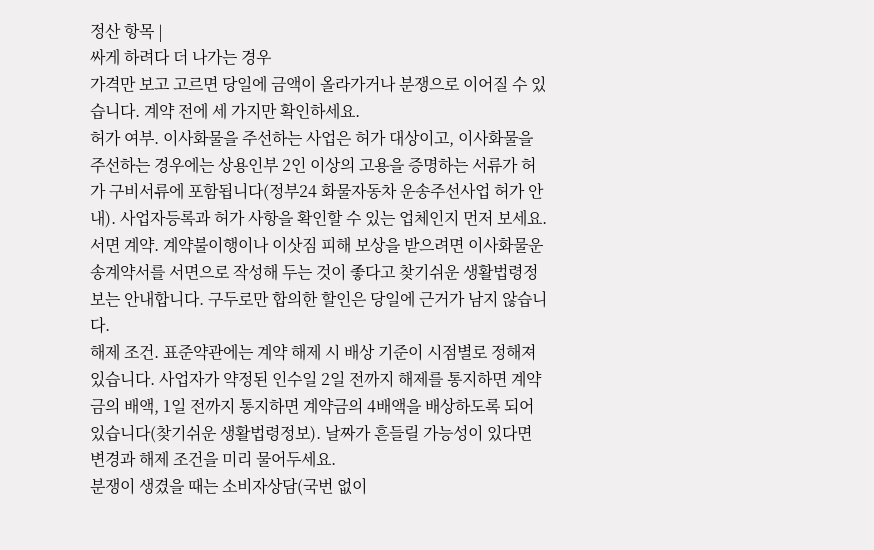정산 항목 |
싸게 하려다 더 나가는 경우
가격만 보고 고르면 당일에 금액이 올라가거나 분쟁으로 이어질 수 있습니다. 계약 전에 세 가지만 확인하세요.
허가 여부. 이사화물을 주선하는 사업은 허가 대상이고, 이사화물을 주선하는 경우에는 상용인부 2인 이상의 고용을 증명하는 서류가 허가 구비서류에 포함됩니다(정부24 화물자동차 운송주선사업 허가 안내). 사업자등록과 허가 사항을 확인할 수 있는 업체인지 먼저 보세요.
서면 계약. 계약불이행이나 이삿짐 피해 보상을 받으려면 이사화물운송계약서를 서면으로 작성해 두는 것이 좋다고 찾기쉬운 생활법령정보는 안내합니다. 구두로만 합의한 할인은 당일에 근거가 남지 않습니다.
해제 조건. 표준약관에는 계약 해제 시 배상 기준이 시점별로 정해져 있습니다. 사업자가 약정된 인수일 2일 전까지 해제를 통지하면 계약금의 배액, 1일 전까지 통지하면 계약금의 4배액을 배상하도록 되어 있습니다(찾기쉬운 생활법령정보). 날짜가 흔들릴 가능성이 있다면 변경과 해제 조건을 미리 물어두세요.
분쟁이 생겼을 때는 소비자상담(국번 없이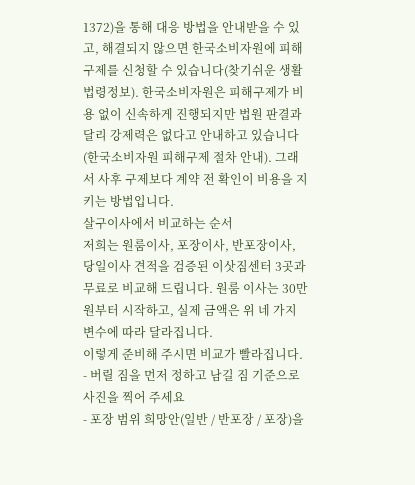1372)을 통해 대응 방법을 안내받을 수 있고, 해결되지 않으면 한국소비자원에 피해구제를 신청할 수 있습니다(찾기쉬운 생활법령정보). 한국소비자원은 피해구제가 비용 없이 신속하게 진행되지만 법원 판결과 달리 강제력은 없다고 안내하고 있습니다(한국소비자원 피해구제 절차 안내). 그래서 사후 구제보다 계약 전 확인이 비용을 지키는 방법입니다.
살구이사에서 비교하는 순서
저희는 원룸이사, 포장이사, 반포장이사, 당일이사 견적을 검증된 이삿짐센터 3곳과 무료로 비교해 드립니다. 원룸 이사는 30만원부터 시작하고, 실제 금액은 위 네 가지 변수에 따라 달라집니다.
이렇게 준비해 주시면 비교가 빨라집니다.
- 버릴 짐을 먼저 정하고 남길 짐 기준으로 사진을 찍어 주세요
- 포장 범위 희망안(일반 / 반포장 / 포장)을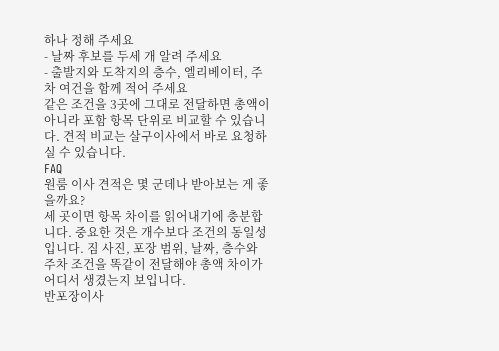하나 정해 주세요
- 날짜 후보를 두세 개 알려 주세요
- 출발지와 도착지의 층수, 엘리베이터, 주차 여건을 함께 적어 주세요
같은 조건을 3곳에 그대로 전달하면 총액이 아니라 포함 항목 단위로 비교할 수 있습니다. 견적 비교는 살구이사에서 바로 요청하실 수 있습니다.
FAQ
원룸 이사 견적은 몇 군데나 받아보는 게 좋을까요?
세 곳이면 항목 차이를 읽어내기에 충분합니다. 중요한 것은 개수보다 조건의 동일성입니다. 짐 사진, 포장 범위, 날짜, 층수와 주차 조건을 똑같이 전달해야 총액 차이가 어디서 생겼는지 보입니다.
반포장이사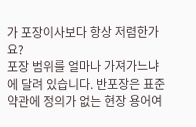가 포장이사보다 항상 저렴한가요?
포장 범위를 얼마나 가져가느냐에 달려 있습니다. 반포장은 표준약관에 정의가 없는 현장 용어여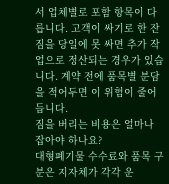서 업체별로 포함 항목이 다릅니다. 고객이 싸기로 한 잔짐을 당일에 못 싸면 추가 작업으로 정산되는 경우가 있습니다. 계약 전에 품목별 분담을 적어두면 이 위험이 줄어듭니다.
짐을 버리는 비용은 얼마나 잡아야 하나요?
대형폐기물 수수료와 품목 구분은 지자체가 각각 운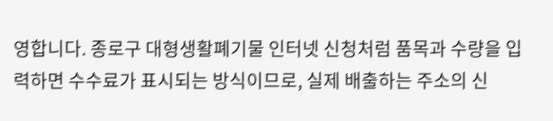영합니다. 종로구 대형생활폐기물 인터넷 신청처럼 품목과 수량을 입력하면 수수료가 표시되는 방식이므로, 실제 배출하는 주소의 신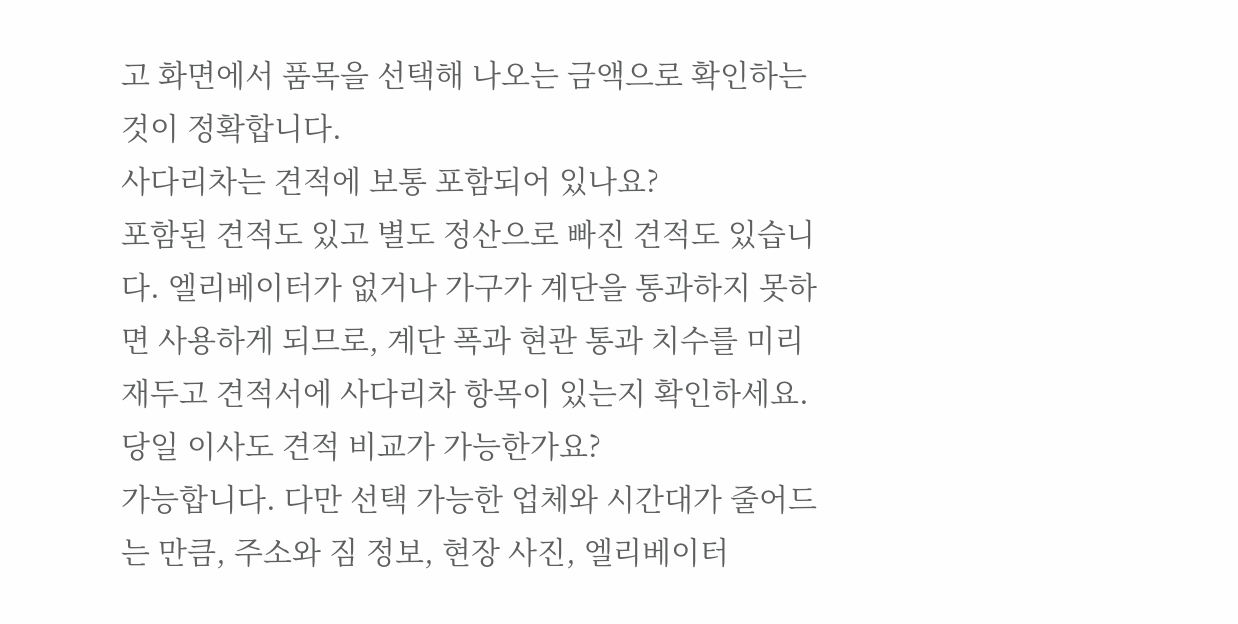고 화면에서 품목을 선택해 나오는 금액으로 확인하는 것이 정확합니다.
사다리차는 견적에 보통 포함되어 있나요?
포함된 견적도 있고 별도 정산으로 빠진 견적도 있습니다. 엘리베이터가 없거나 가구가 계단을 통과하지 못하면 사용하게 되므로, 계단 폭과 현관 통과 치수를 미리 재두고 견적서에 사다리차 항목이 있는지 확인하세요.
당일 이사도 견적 비교가 가능한가요?
가능합니다. 다만 선택 가능한 업체와 시간대가 줄어드는 만큼, 주소와 짐 정보, 현장 사진, 엘리베이터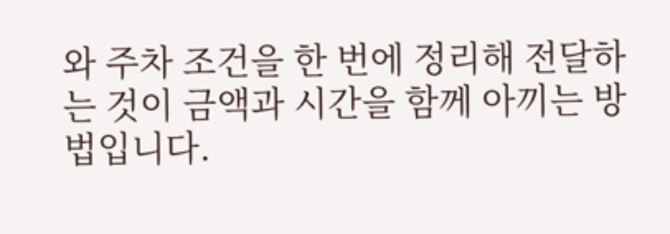와 주차 조건을 한 번에 정리해 전달하는 것이 금액과 시간을 함께 아끼는 방법입니다.